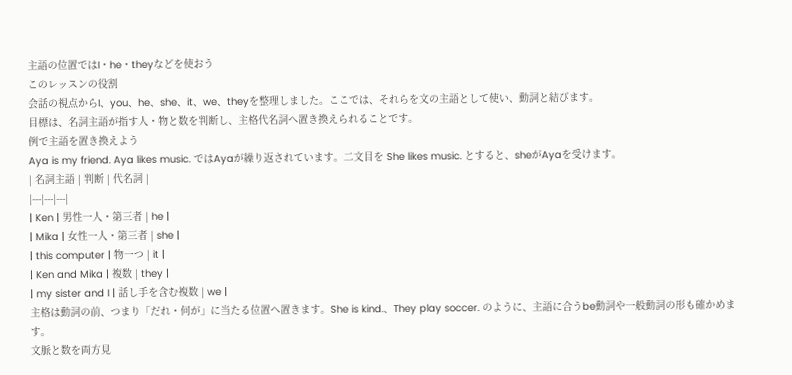主語の位置ではI・he・theyなどを使おう
このレッスンの役割
会話の視点からI、you、he、she、it、we、theyを整理しました。ここでは、それらを文の主語として使い、動詞と結びます。
目標は、名詞主語が指す人・物と数を判断し、主格代名詞へ置き換えられることです。
例で主語を置き換えよう
Aya is my friend. Aya likes music. ではAyaが繰り返されています。二文目を She likes music. とすると、sheがAyaを受けます。
| 名詞主語 | 判断 | 代名詞 |
|---|---|---|
| Ken | 男性一人・第三者 | he |
| Mika | 女性一人・第三者 | she |
| this computer | 物一つ | it |
| Ken and Mika | 複数 | they |
| my sister and I | 話し手を含む複数 | we |
主格は動詞の前、つまり「だれ・何が」に当たる位置へ置きます。She is kind.、They play soccer. のように、主語に合うbe動詞や一般動詞の形も確かめます。
文脈と数を両方見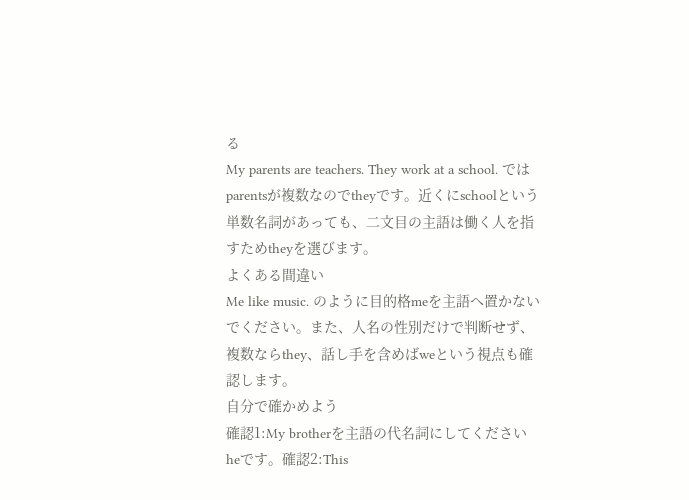る
My parents are teachers. They work at a school. ではparentsが複数なのでtheyです。近くにschoolという単数名詞があっても、二文目の主語は働く人を指すためtheyを選びます。
よくある間違い
Me like music. のように目的格meを主語へ置かないでください。また、人名の性別だけで判断せず、複数ならthey、話し手を含めばweという視点も確認します。
自分で確かめよう
確認1:My brotherを主語の代名詞にしてください
heです。確認2:This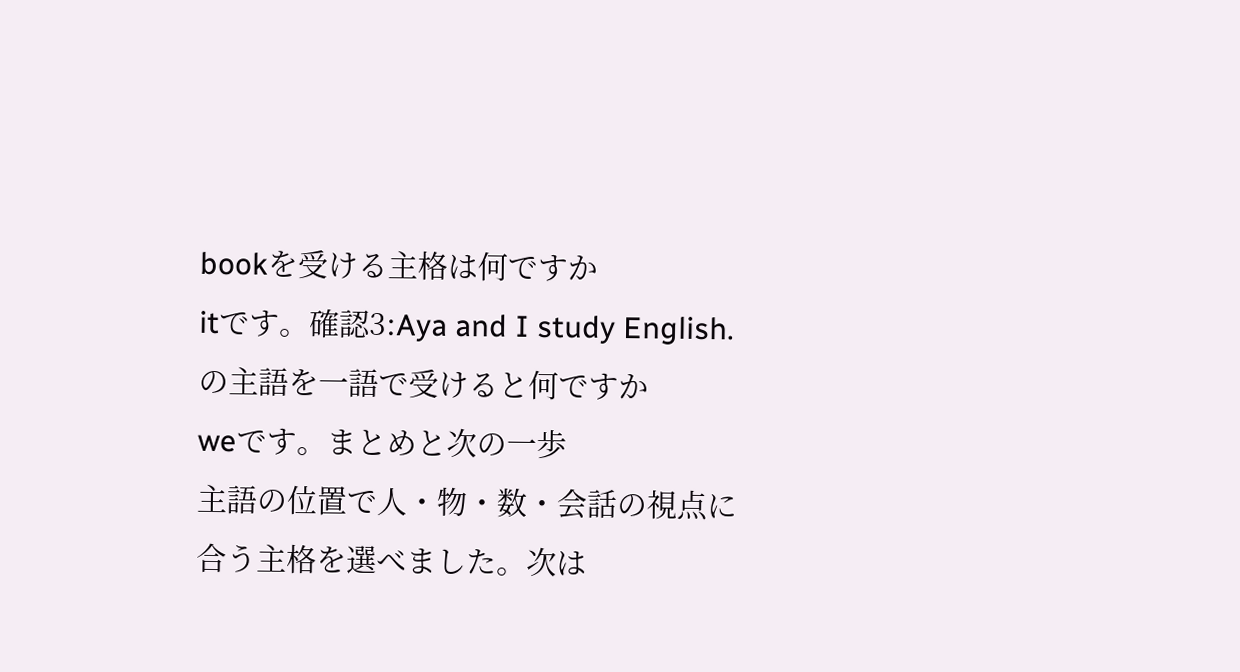bookを受ける主格は何ですか
itです。確認3:Aya and I study English.の主語を一語で受けると何ですか
weです。まとめと次の一歩
主語の位置で人・物・数・会話の視点に合う主格を選べました。次は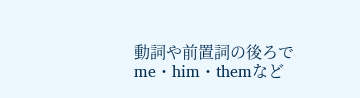動詞や前置詞の後ろでme・him・themなど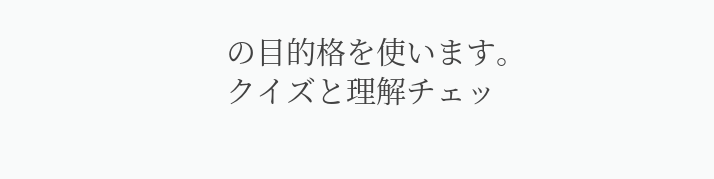の目的格を使います。
クイズと理解チェッ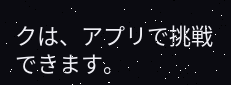クは、アプリで挑戦できます。